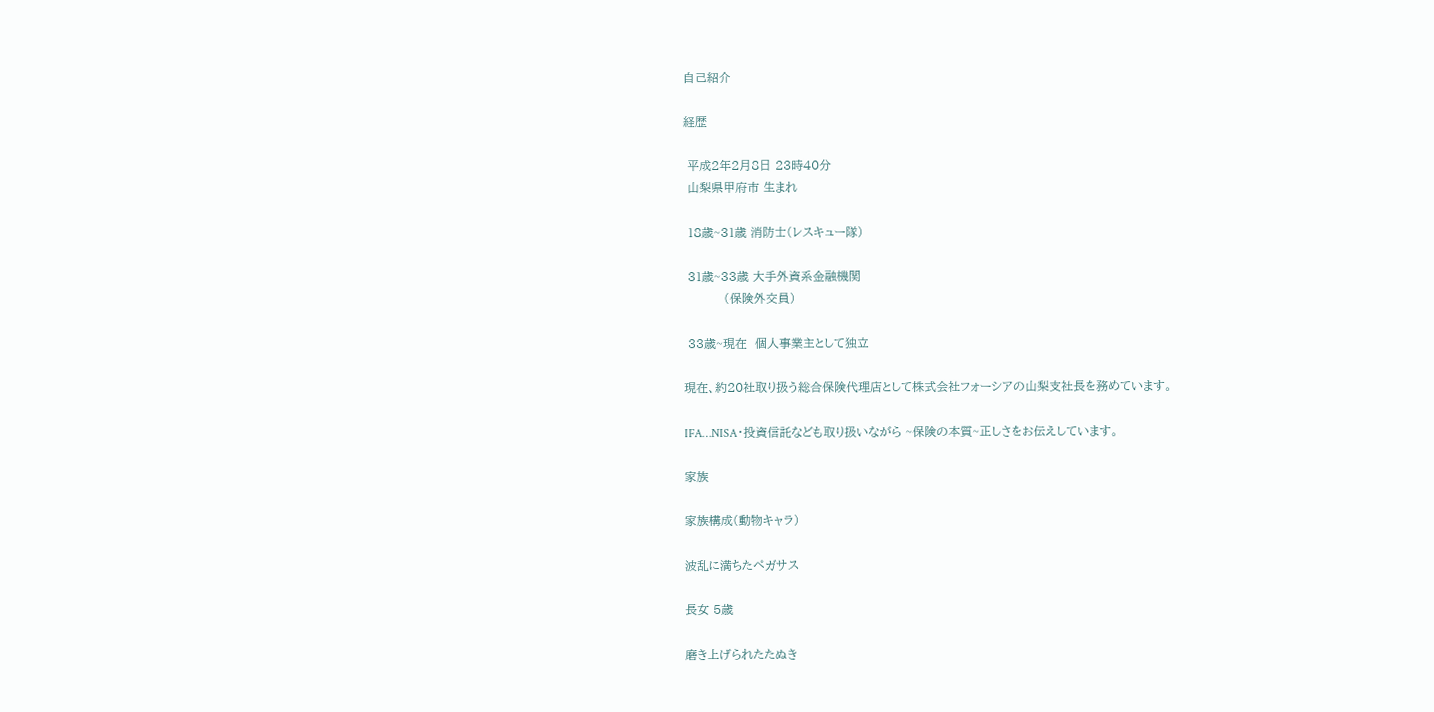自己紹介

経歴

 平成2年2月8日 23時40分
 山梨県甲府市 生まれ

 18歳~31歳 消防士(レスキュー隊)

 31歳~33歳 大手外資系金融機関
          (保険外交員)

 33歳~現在  個人事業主として独立

現在、約20社取り扱う総合保険代理店として株式会社フォーシアの山梨支社長を務めています。

IFA…NISA・投資信託なども取り扱いながら ~保険の本質~正しさをお伝えしています。

家族

家族構成(動物キャラ)

波乱に満ちたペガサス

長女 5歳

磨き上げられたたぬき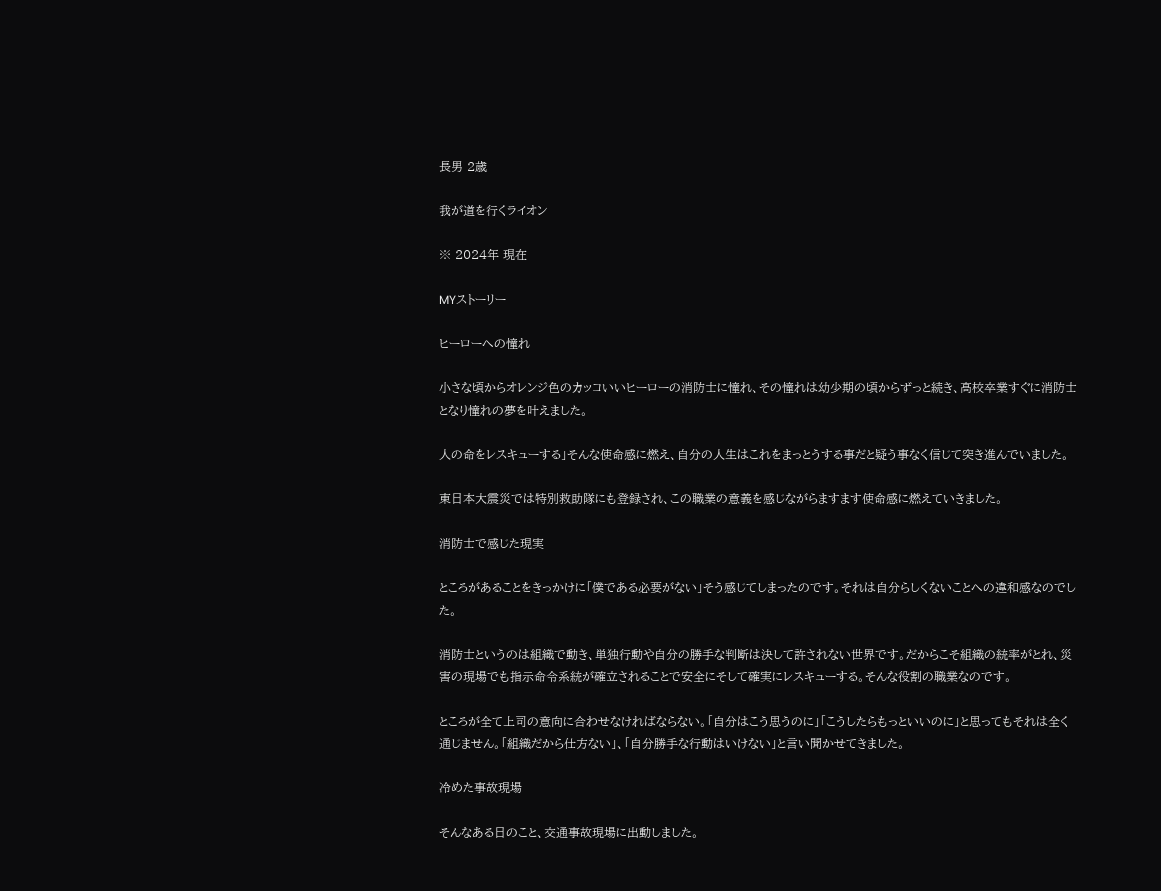長男 2歳

我が道を行くライオン

※ 2024年 現在

MYストーリー

ヒーローへの憧れ

小さな頃からオレンジ色のカッコいいヒーローの消防士に憧れ、その憧れは幼少期の頃からずっと続き、高校卒業すぐに消防士となり憧れの夢を叶えました。

人の命をレスキューする」そんな使命感に燃え、自分の人生はこれをまっとうする事だと疑う事なく信じて突き進んでいました。

東日本大震災では特別救助隊にも登録され、この職業の意義を感じながらますます使命感に燃えていきました。

消防士で感じた現実

ところがあることをきっかけに「僕である必要がない」そう感じてしまったのです。それは自分らしくないことへの違和感なのでした。

消防士というのは組織で動き、単独行動や自分の勝手な判断は決して許されない世界です。だからこそ組織の統率がとれ、災害の現場でも指示命令系統が確立されることで安全にそして確実にレスキューする。そんな役割の職業なのです。

ところが全て上司の意向に合わせなければならない。「自分はこう思うのに」「こうしたらもっといいのに」と思ってもそれは全く通じません。「組織だから仕方ない」、「自分勝手な行動はいけない」と言い聞かせてきました。

冷めた事故現場

そんなある日のこと、交通事故現場に出動しました。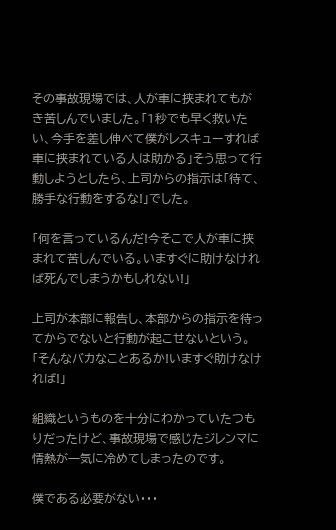その事故現場では、人が車に挟まれてもがき苦しんでいました。「1秒でも早く救いたい、今手を差し伸べて僕がレスキューすれば車に挟まれている人は助かる」そう思って行動しようとしたら、上司からの指示は「待て、勝手な行動をするな!」でした。

「何を言っているんだ!今そこで人が車に挟まれて苦しんでいる。いますぐに助けなければ死んでしまうかもしれない!」

上司が本部に報告し、本部からの指示を待ってからでないと行動が起こせないという。「そんなバカなことあるか!いますぐ助けなければ!」

組織というものを十分にわかっていたつもりだったけど、事故現場で感じたジレンマに情熱が一気に冷めてしまったのです。

僕である必要がない・・・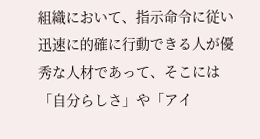組織において、指示命令に従い迅速に的確に行動できる人が優秀な人材であって、そこには「自分らしさ」や「アイ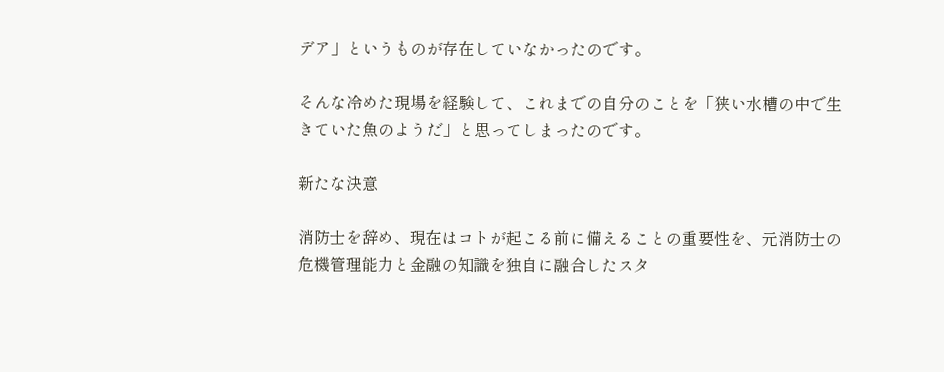デア」というものが存在していなかったのです。

そんな冷めた現場を経験して、これまでの自分のことを「狭い水槽の中で生きていた魚のようだ」と思ってしまったのです。

新たな決意

消防士を辞め、現在はコトが起こる前に備えることの重要性を、元消防士の危機管理能力と金融の知識を独自に融合したスタ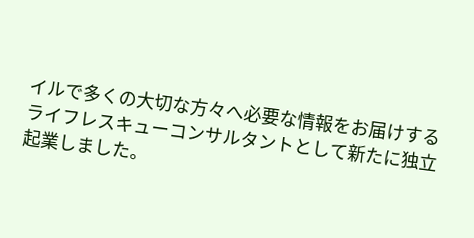イルで多くの大切な方々へ必要な情報をお届けするライフレスキューコンサルタントとして新たに独立起業しました。